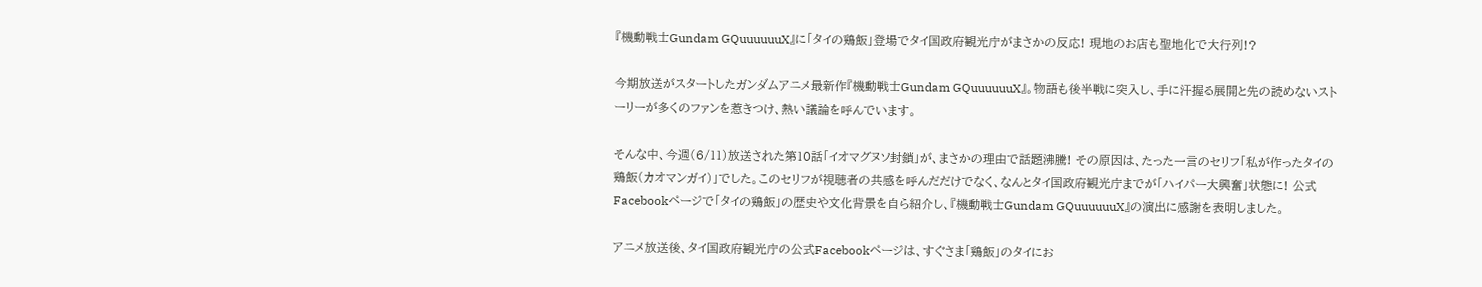『機動戦士Gundam GQuuuuuuX』に「タイの鶏飯」登場でタイ国政府観光庁がまさかの反応! 現地のお店も聖地化で大行列!?

今期放送がスタートしたガンダムアニメ最新作『機動戦士Gundam GQuuuuuuX』。物語も後半戦に突入し、手に汗握る展開と先の読めないストーリーが多くのファンを惹きつけ、熱い議論を呼んでいます。

そんな中、今週(6/11)放送された第10話「イオマグヌソ封鎖」が、まさかの理由で話題沸騰! その原因は、たった一言のセリフ「私が作ったタイの鶏飯(カオマンガイ)」でした。このセリフが視聴者の共感を呼んだだけでなく、なんとタイ国政府観光庁までが「ハイパー大興奮」状態に! 公式Facebookページで「タイの鶏飯」の歴史や文化背景を自ら紹介し、『機動戦士Gundam GQuuuuuuX』の演出に感謝を表明しました。

アニメ放送後、タイ国政府観光庁の公式Facebookページは、すぐさま「鶏飯」のタイにお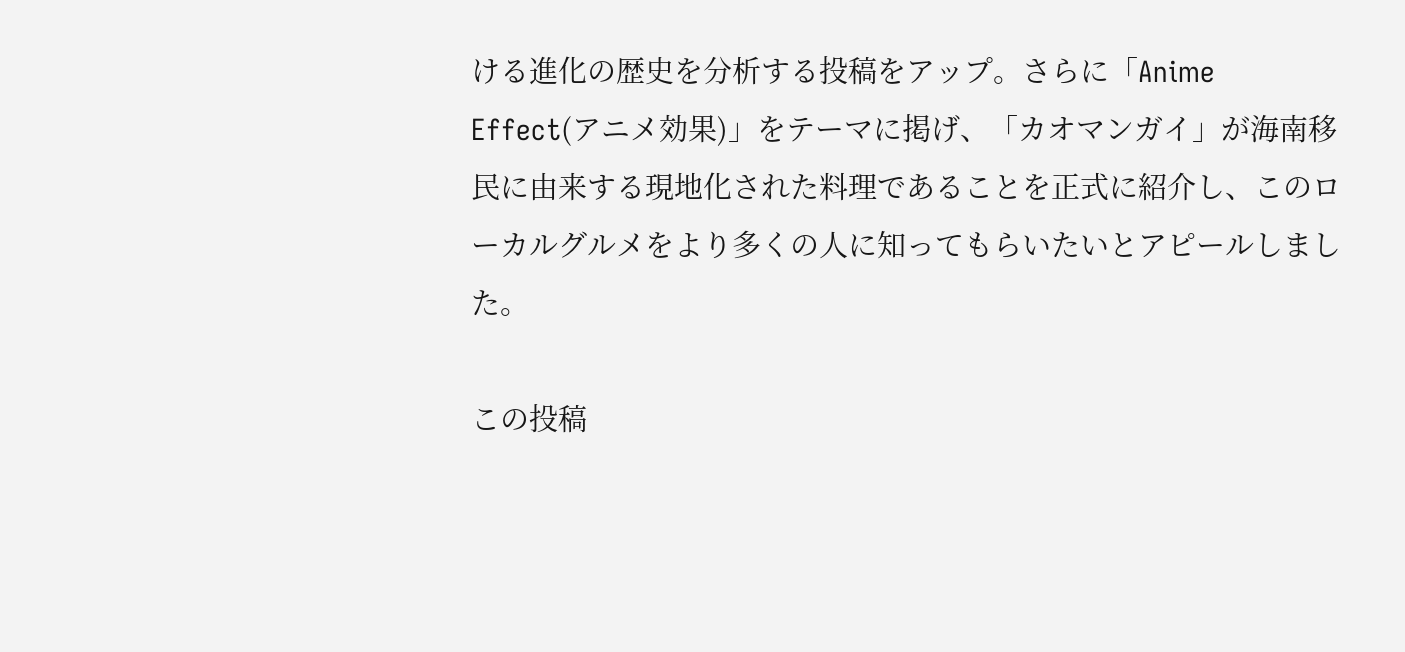ける進化の歴史を分析する投稿をアップ。さらに「Anime Effect(アニメ効果)」をテーマに掲げ、「カオマンガイ」が海南移民に由来する現地化された料理であることを正式に紹介し、このローカルグルメをより多くの人に知ってもらいたいとアピールしました。

この投稿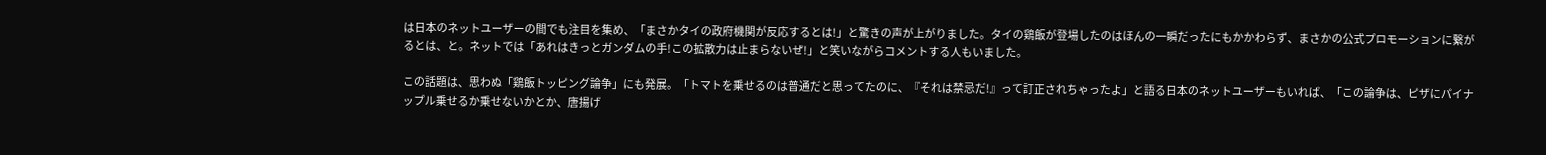は日本のネットユーザーの間でも注目を集め、「まさかタイの政府機関が反応するとは!」と驚きの声が上がりました。タイの鶏飯が登場したのはほんの一瞬だったにもかかわらず、まさかの公式プロモーションに繋がるとは、と。ネットでは「あれはきっとガンダムの手!この拡散力は止まらないぜ!」と笑いながらコメントする人もいました。

この話題は、思わぬ「鶏飯トッピング論争」にも発展。「トマトを乗せるのは普通だと思ってたのに、『それは禁忌だ!』って訂正されちゃったよ」と語る日本のネットユーザーもいれば、「この論争は、ピザにパイナップル乗せるか乗せないかとか、唐揚げ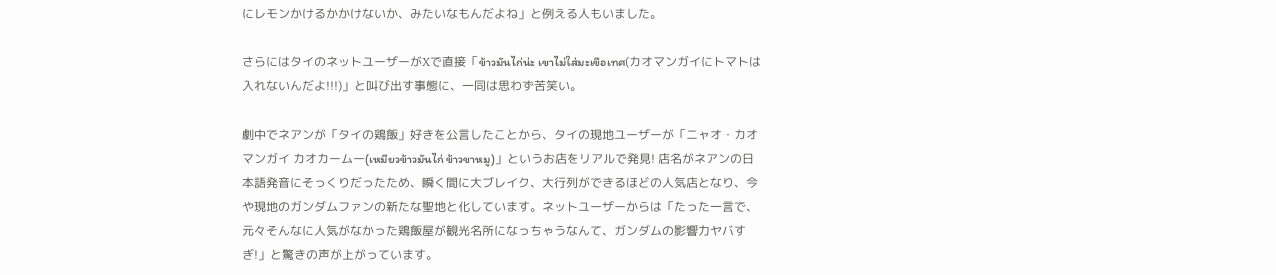にレモンかけるかかけないか、みたいなもんだよね」と例える人もいました。

さらにはタイのネットユーザーがXで直接「ข้าวมันไก่น่ะ เขาไม่ใส่มะเขือเทศ(カオマンガイにトマトは入れないんだよ!!!)」と叫び出す事態に、一同は思わず苦笑い。

劇中でネアンが「タイの鶏飯」好きを公言したことから、タイの現地ユーザーが「ニャオ・カオマンガイ カオカームー(เหมียวข้าวมันไก่ ข้าวขาหมู)」というお店をリアルで発見! 店名がネアンの日本語発音にそっくりだったため、瞬く間に大ブレイク、大行列ができるほどの人気店となり、今や現地のガンダムファンの新たな聖地と化しています。ネットユーザーからは「たった一言で、元々そんなに人気がなかった鶏飯屋が観光名所になっちゃうなんて、ガンダムの影響力ヤバすぎ!」と驚きの声が上がっています。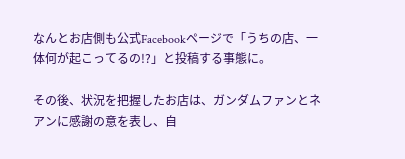なんとお店側も公式Facebookページで「うちの店、一体何が起こってるの!?」と投稿する事態に。

その後、状況を把握したお店は、ガンダムファンとネアンに感謝の意を表し、自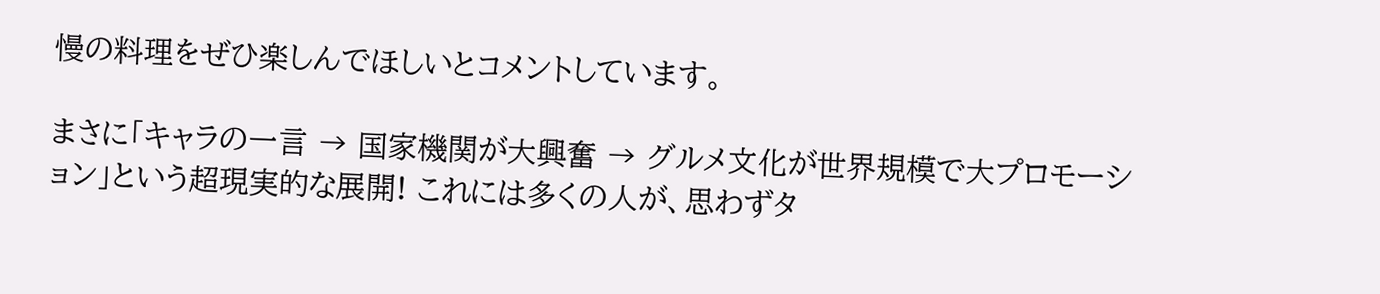慢の料理をぜひ楽しんでほしいとコメントしています。

まさに「キャラの一言 → 国家機関が大興奮 → グルメ文化が世界規模で大プロモーション」という超現実的な展開! これには多くの人が、思わずタ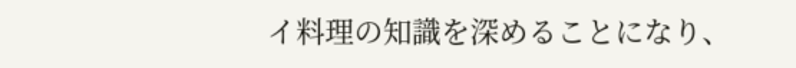イ料理の知識を深めることになり、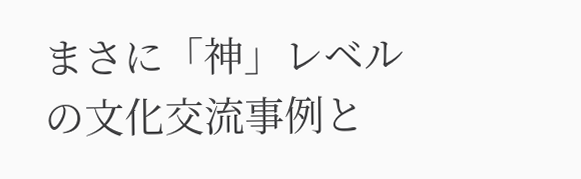まさに「神」レベルの文化交流事例と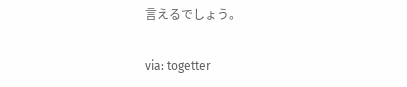言えるでしょう。

via: togetter